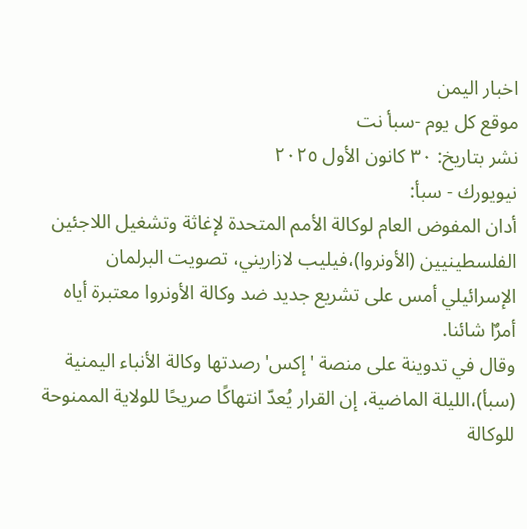اخبار اليمن
موقع كل يوم -سبأ نت
نشر بتاريخ: ٣٠ كانون الأول ٢٠٢٥
نيويورك - سبأ:
أدان المفوض العام لوكالة الأمم المتحدة لإغاثة وتشغيل اللاجئين الفلسطينيين (الأونروا)،فيليب لازاريني، تصويت البرلمان الإسرائيلي أمس على تشريع جديد ضد وكالة الأونروا معتبرة أياه أمرٌا شائنا.
وقال في تدوينة على منصة 'إكس'رصدتها وكالة الأنباء اليمنية (سبأ)،الليلة الماضية، إن القرار يُعدّ انتهاكًا صريحًا للولاية الممنوحة للوكالة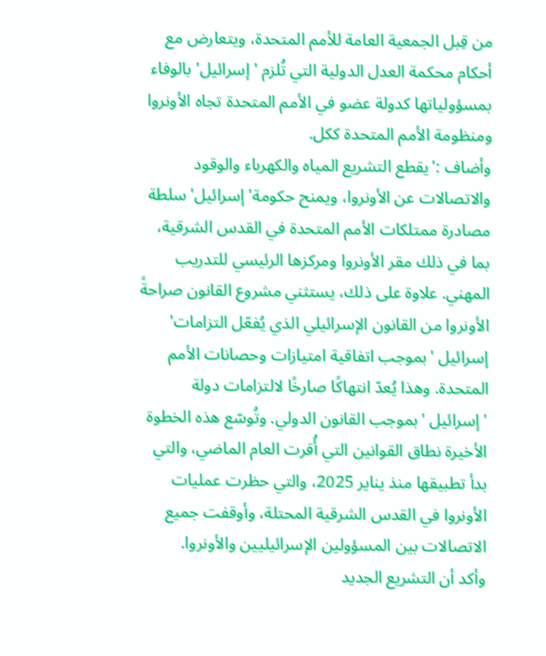من قِبل الجمعية العامة للأمم المتحدة، ويتعارض مع أحكام محكمة العدل الدولية التي تُلزم 'إسرائيل' بالوفاء بمسؤولياتها كدولة عضو في الأمم المتحدة تجاه الأونروا ومنظومة الأمم المتحدة ككل.
وأضاف :'يقطع التشريع المياه والكهرباء والوقود والاتصالات عن الأونروا، ويمنح حكومة' إسرائيل' سلطة مصادرة ممتلكات الأمم المتحدة في القدس الشرقية، بما في ذلك مقر الأونروا ومركزها الرئيسي للتدريب المهني. علاوة على ذلك، يستثني مشروع القانون صراحةً الأونروا من القانون الإسرائيلي الذي يُفعّل التزامات' إسرائيل 'بموجب اتفاقية امتيازات وحصانات الأمم المتحدة. وهذا يُعدّ انتهاكًا صارخًا لالتزامات دولة 'إسرائيل 'بموجب القانون الدولي. وتُوسّع هذه الخطوة الأخيرة نطاق القوانين التي أُقرت العام الماضي، والتي بدأ تطبيقها منذ يناير 2025، والتي حظرت عمليات الأونروا في القدس الشرقية المحتلة، وأوقفت جميع الاتصالات بين المسؤولين الإسرائيليين والأونروا.
وأكد أن التشريع الجديد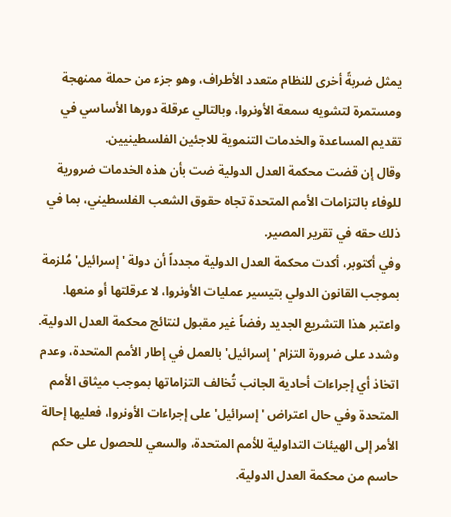يمثل ضربةً أخرى للنظام متعدد الأطراف، وهو جزء من حملة ممنهجة ومستمرة لتشويه سمعة الأونروا، وبالتالي عرقلة دورها الأساسي في تقديم المساعدة والخدمات التنموية للاجئين الفلسطينيين.
وقال إن قضت محكمة العدل الدولية ضت بأن هذه الخدمات ضرورية للوفاء بالتزامات الأمم المتحدة تجاه حقوق الشعب الفلسطيني، بما في ذلك حقه في تقرير المصير.
وفي أكتوبر، أكدت محكمة العدل الدولية مجدداً أن دولة 'إسرائيل' مُلزمة بموجب القانون الدولي بتيسير عمليات الأونروا، لا عرقلتها أو منعها.
واعتبر هذا التشريع الجديد رفضاً غير مقبول لنتائج محكمة العدل الدولية.
وشدد على ضرورة التزام 'إسرائيل' بالعمل في إطار الأمم المتحدة، وعدم اتخاذ أي إجراءات أحادية الجانب تُخالف التزاماتها بموجب ميثاق الأمم المتحدة وفي حال اعتراض 'إسرائيل' على إجراءات الأونروا، فعليها إحالة الأمر إلى الهيئات التداولية للأمم المتحدة، والسعي للحصول على حكم حاسم من محكمة العدل الدولية.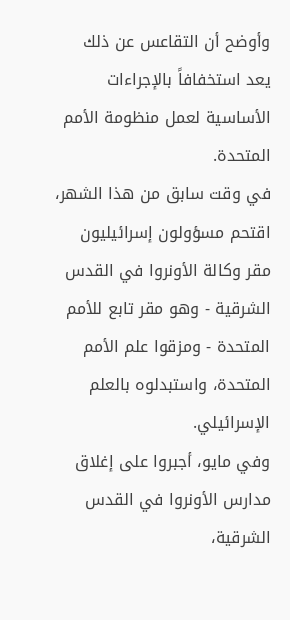وأوضح أن التقاعس عن ذلك يعد استخفافاً بالإجراءات الأساسية لعمل منظومة الأمم المتحدة.
في وقت سابق من هذا الشهر، اقتحم مسؤولون إسرائيليون مقر وكالة الأونروا في القدس الشرقية - وهو مقر تابع للأمم المتحدة - ومزقوا علم الأمم المتحدة، واستبدلوه بالعلم الإسرائيلي.
وفي مايو، أجبروا على إغلاق مدارس الأونروا في القدس الشرقية،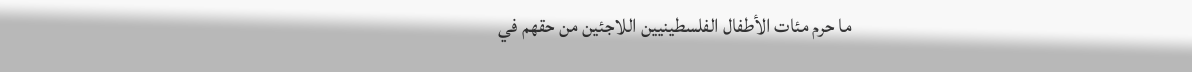ما حرم مئات الأطفال الفلسطينيين اللاجئين من حقهم في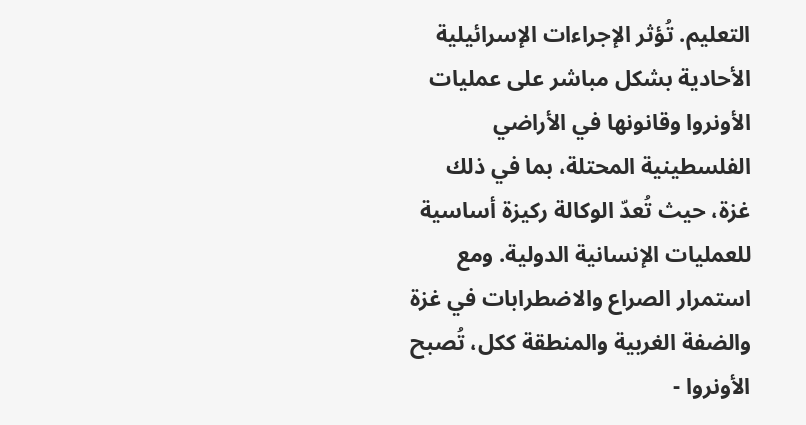التعليم. تُؤثر الإجراءات الإسرائيلية الأحادية بشكل مباشر على عمليات الأونروا وقانونها في الأراضي الفلسطينية المحتلة، بما في ذلك غزة، حيث تُعدّ الوكالة ركيزة أساسية للعمليات الإنسانية الدولية. ومع استمرار الصراع والاضطرابات في غزة والضفة الغربية والمنطقة ككل، تُصبح الأونروا -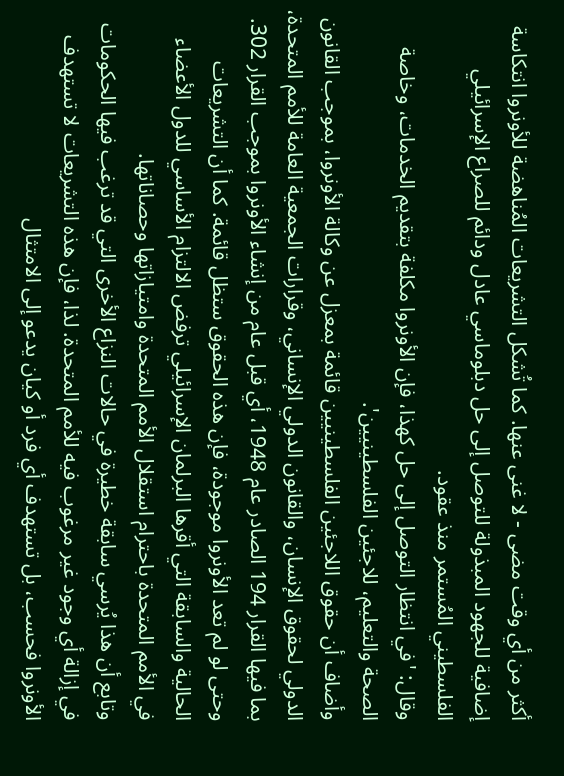أكثر من أي وقت مضى - لا غنى عنها. كما تُشكل التشريعات المُناهضة للأونروا انتكاسة إضافية للجهود المبذولة للتوصل إلى حل دبلوماسي عادل ودائم للصراع الإسرائيلي الفلسطيني المُستمر منذ عقود.
وقال: 'في انتظار التوصل إلى حل كهذا، فإن الأونروا مكلفة بتقديم الخدمات، وخاصة الصحة والتعليم، للاجئين الفلسطينيين'.
وأضاف أن حقوق اللاجئين الفلسطينيين قائمة بمعزل عن وكالة الأونروا، بموجب القانون الدولي لحقوق الإنسان، والقانون الدولي الإنساني، وقرارات الجمعية العامة للأمم المتحدة، بما فيها القرار 194 الصادر عام 1948، أي قبل عام من إنشاء الأونروا بموجب القرار 302.
وحتى لو لم تعد الأونروا موجودة، فإن هذه الحقوق ستظل قائمة. كما أن التشريعات الحالية والسابقة التي أقرها البرلمان الإسرائيلي ترفض الالتزام الأساسي للدول الأعضاء في الأمم المتحدة باحترام استقلال الأمم المتحدة وامتيازاتها وحصاناتها.
وتابع أن هذا يُرسي سابقة خطيرة في حالات النزاع الأخرى التي قد ترغب فيها الحكومات في إزالة أي وجود غير مرغوب فيه للأمم المتحدة. لذا، فإن هذه التشريعات لا تستهدف الأونروا فحسب، بل تستهدف أي فرد أو كيان يدعو إلى الامتثال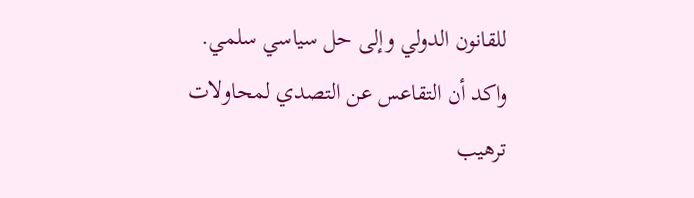للقانون الدولي وإلى حل سياسي سلمي.
واكد أن التقاعس عن التصدي لمحاولات ترهيب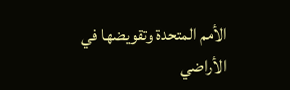الأمم المتحدة وتقويضها في الأراضي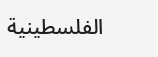الفلسطينية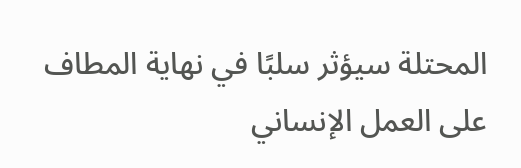المحتلة سيؤثر سلبًا في نهاية المطاف على العمل الإنساني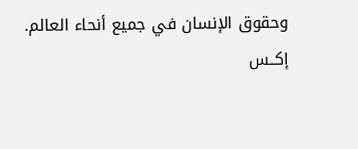وحقوق الإنسان في جميع أنحاء العالم.
إكــس